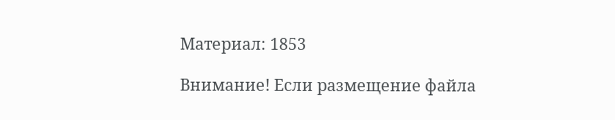Материал: 1853

Внимание! Если размещение файла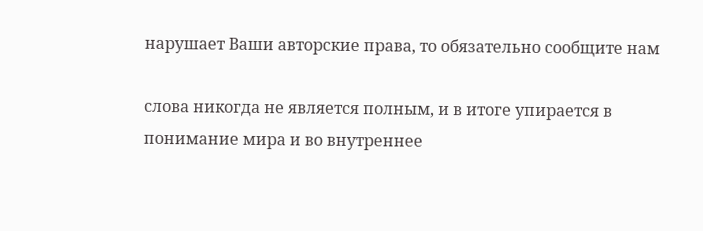нарушает Ваши авторские права, то обязательно сообщите нам

слова никогда не является полным, и в итоге упирается в понимание мира и во внутреннее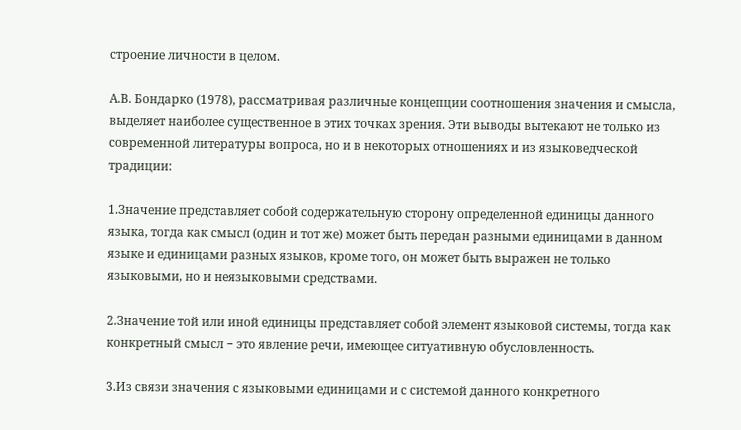строение личности в целом.

А.В. Бондарко (1978), рассматривая различные концепции соотношения значения и смысла, выделяет наиболее существенное в этих точках зрения. Эти выводы вытекают не только из современной литературы вопроса, но и в некоторых отношениях и из языковедческой традиции:

1.Значение представляет собой содержательную сторону определенной единицы данного языка, тогда как смысл (один и тот же) может быть передан разными единицами в данном языке и единицами разных языков, кроме того, он может быть выражен не только языковыми, но и неязыковыми средствами.

2.Значение той или иной единицы представляет собой элемент языковой системы, тогда как конкретный смысл − это явление речи, имеющее ситуативную обусловленность.

3.Из связи значения с языковыми единицами и с системой данного конкретного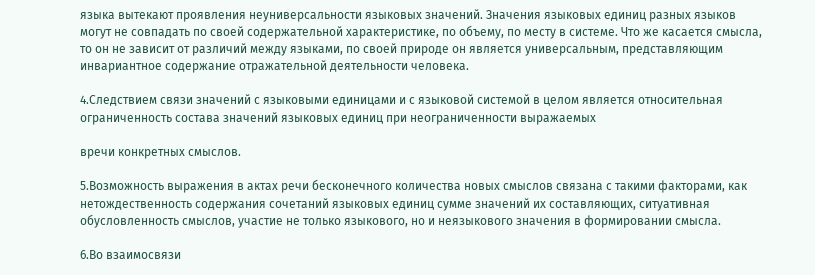языка вытекают проявления неуниверсальности языковых значений. Значения языковых единиц разных языков могут не совпадать по своей содержательной характеристике, по объему, по месту в системе. Что же касается смысла, то он не зависит от различий между языками, по своей природе он является универсальным, представляющим инвариантное содержание отражательной деятельности человека.

4.Следствием связи значений с языковыми единицами и с языковой системой в целом является относительная ограниченность состава значений языковых единиц при неограниченности выражаемых

вречи конкретных смыслов.

5.Возможность выражения в актах речи бесконечного количества новых смыслов связана с такими факторами, как нетождественность содержания сочетаний языковых единиц сумме значений их составляющих, ситуативная обусловленность смыслов, участие не только языкового, но и неязыкового значения в формировании смысла.

6.Во взаимосвязи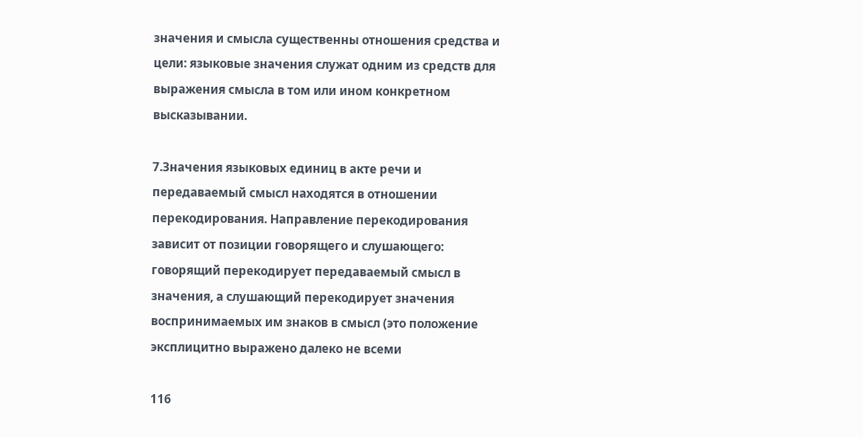значения и смысла существенны отношения средства и цели: языковые значения служат одним из средств для выражения смысла в том или ином конкретном высказывании.

7.Значения языковых единиц в акте речи и передаваемый смысл находятся в отношении перекодирования. Направление перекодирования зависит от позиции говорящего и слушающего: говорящий перекодирует передаваемый смысл в значения, а слушающий перекодирует значения воспринимаемых им знаков в смысл (это положение эксплицитно выражено далеко не всеми

116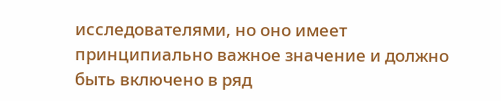исследователями, но оно имеет принципиально важное значение и должно быть включено в ряд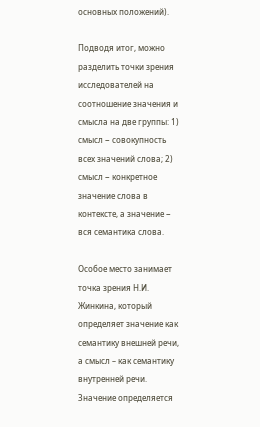основных положений).

Подводя итог, можно разделить точки зрения исследователей на соотношение значения и смысла на две группы: 1) смысл − совокупность всех значений слова; 2) смысл − конкретное значение слова в контексте, а значение − вся семантика слова.

Особое место занимает точка зрения Н.И. Жинкина, который определяет значение как семантику внешней речи, а смысл – как семантику внутренней речи. Значение определяется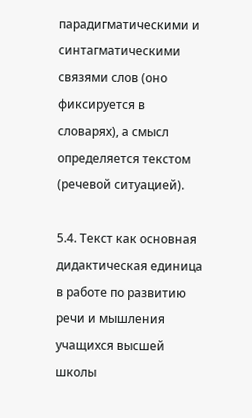парадигматическими и синтагматическими связями слов (оно фиксируется в словарях), а смысл определяется текстом (речевой ситуацией).

5.4. Текст как основная дидактическая единица в работе по развитию речи и мышления учащихся высшей школы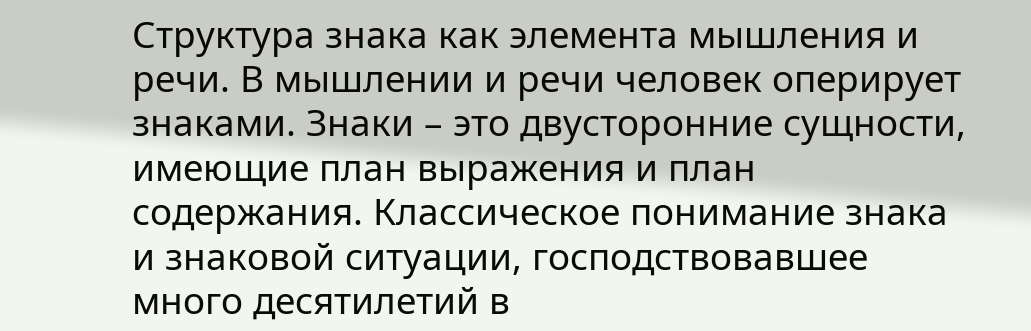Структура знака как элемента мышления и речи. В мышлении и речи человек оперирует знаками. Знаки – это двусторонние сущности, имеющие план выражения и план содержания. Классическое понимание знака и знаковой ситуации, господствовавшее много десятилетий в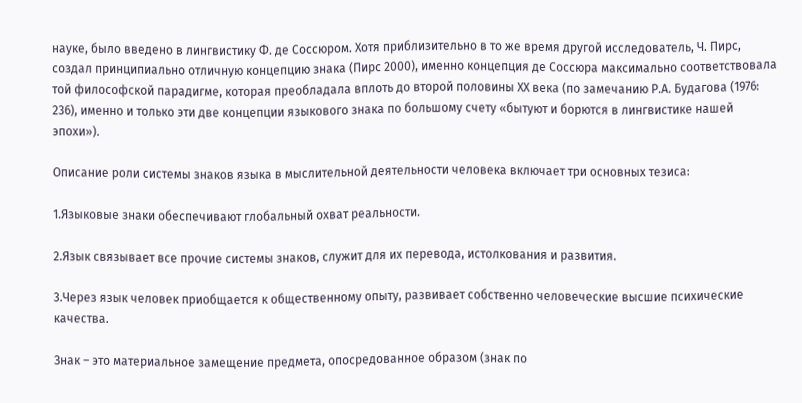науке, было введено в лингвистику Ф. де Соссюром. Хотя приблизительно в то же время другой исследователь, Ч. Пирс, создал принципиально отличную концепцию знака (Пирс 2000), именно концепция де Соссюра максимально соответствовала той философской парадигме, которая преобладала вплоть до второй половины ХХ века (по замечанию Р.А. Будагова (1976: 236), именно и только эти две концепции языкового знака по большому счету «бытуют и борются в лингвистике нашей эпохи»).

Описание роли системы знаков языка в мыслительной деятельности человека включает три основных тезиса:

1.Языковые знаки обеспечивают глобальный охват реальности.

2.Язык связывает все прочие системы знаков, служит для их перевода, истолкования и развития.

3.Через язык человек приобщается к общественному опыту, развивает собственно человеческие высшие психические качества.

Знак – это материальное замещение предмета, опосредованное образом (знак по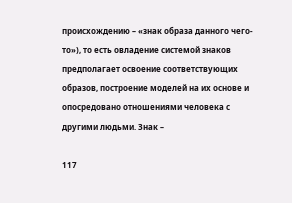происхождению – «знак образа данного чего-то»), то есть овладение системой знаков предполагает освоение соответствующих образов, построение моделей на их основе и опосредовано отношениями человека с другими людьми. Знак –

117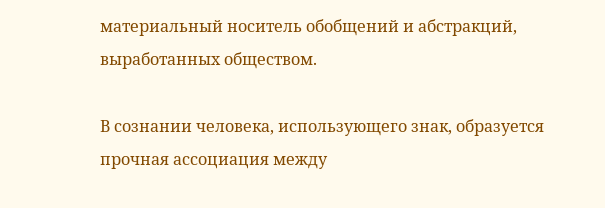материальный носитель обобщений и абстракций, выработанных обществом.

В сознании человека, использующего знак, образуется прочная ассоциация между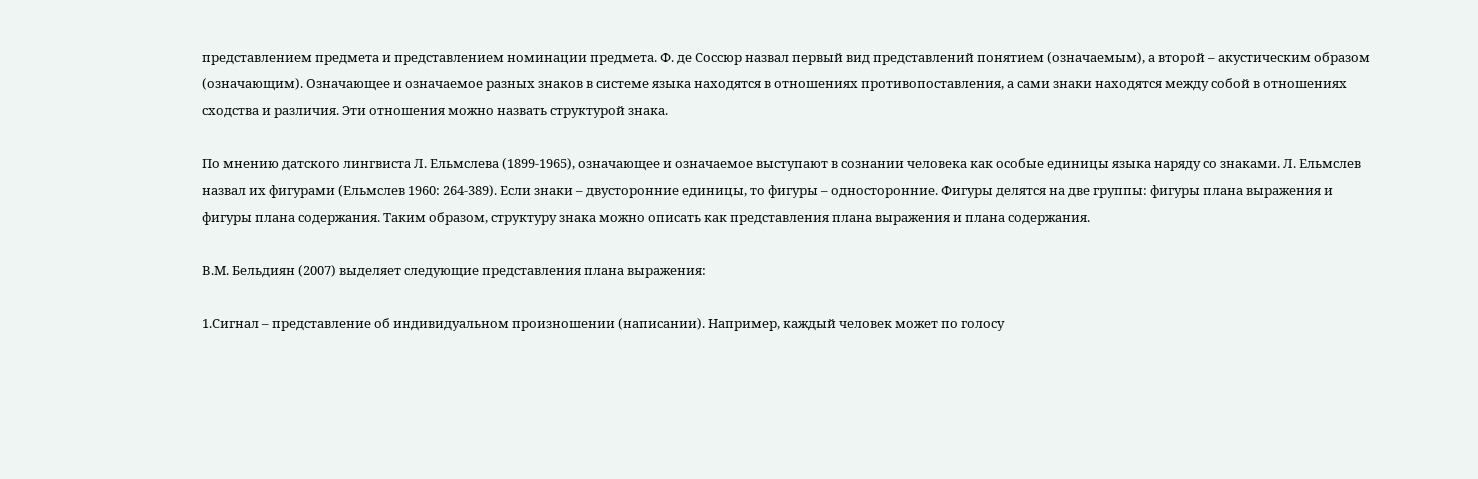представлением предмета и представлением номинации предмета. Ф. де Соссюр назвал первый вид представлений понятием (означаемым), а второй – акустическим образом (означающим). Означающее и означаемое разных знаков в системе языка находятся в отношениях противопоставления, а сами знаки находятся между собой в отношениях сходства и различия. Эти отношения можно назвать структурой знака.

По мнению датского лингвиста Л. Ельмслева (1899-1965), означающее и означаемое выступают в сознании человека как особые единицы языка наряду со знаками. Л. Ельмслев назвал их фигурами (Ельмслев 1960: 264-389). Если знаки – двусторонние единицы, то фигуры – односторонние. Фигуры делятся на две группы: фигуры плана выражения и фигуры плана содержания. Таким образом, структуру знака можно описать как представления плана выражения и плана содержания.

В.М. Бельдиян (2007) выделяет следующие представления плана выражения:

1.Сигнал – представление об индивидуальном произношении (написании). Например, каждый человек может по голосу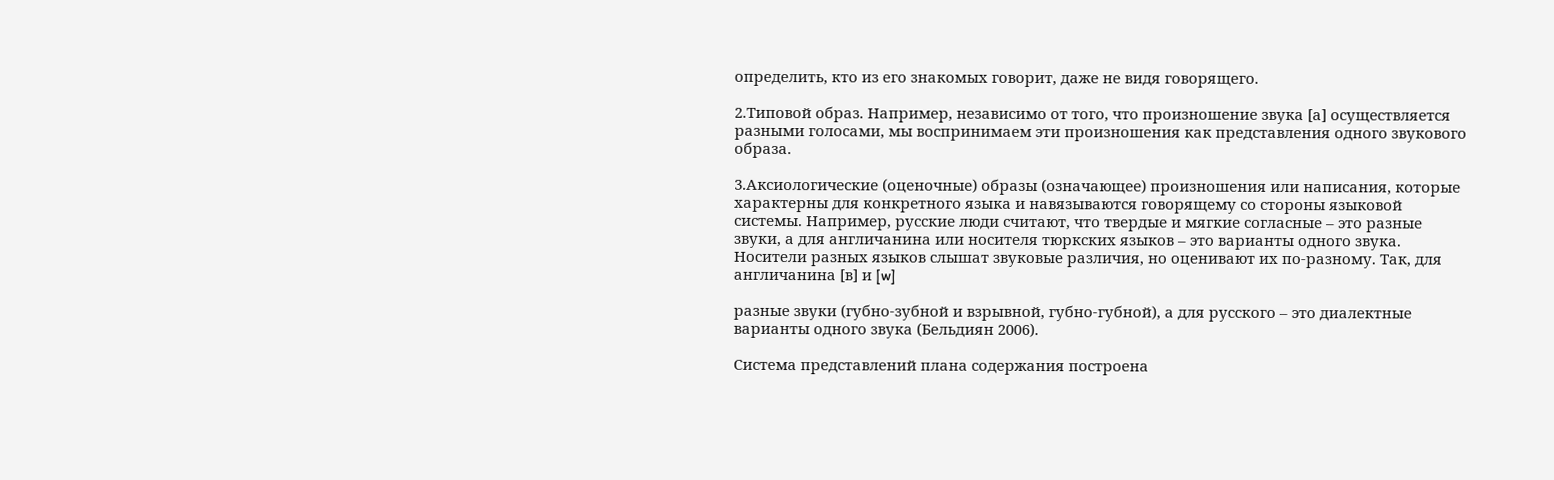определить, кто из его знакомых говорит, даже не видя говорящего.

2.Типовой образ. Например, независимо от того, что произношение звука [а] осуществляется разными голосами, мы воспринимаем эти произношения как представления одного звукового образа.

3.Аксиологические (оценочные) образы (означающее) произношения или написания, которые характерны для конкретного языка и навязываются говорящему со стороны языковой системы. Например, русские люди считают, что твердые и мягкие согласные – это разные звуки, а для англичанина или носителя тюркских языков – это варианты одного звука. Носители разных языков слышат звуковые различия, но оценивают их по-разному. Так, для англичанина [в] и [w]

разные звуки (губно-зубной и взрывной, губно-губной), а для русского – это диалектные варианты одного звука (Бельдиян 2006).

Система представлений плана содержания построена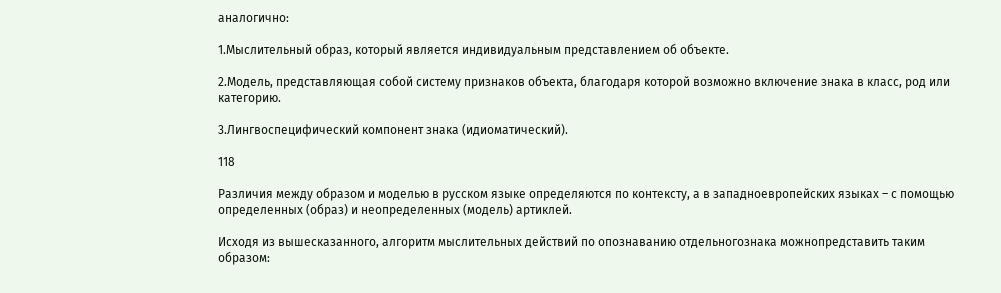аналогично:

1.Мыслительный образ, который является индивидуальным представлением об объекте.

2.Модель, представляющая собой систему признаков объекта, благодаря которой возможно включение знака в класс, род или категорию.

3.Лингвоспецифический компонент знака (идиоматический).

118

Различия между образом и моделью в русском языке определяются по контексту, а в западноевропейских языках – с помощью определенных (образ) и неопределенных (модель) артиклей.

Исходя из вышесказанного, алгоритм мыслительных действий по опознаванию отдельногознака можнопредставить таким образом: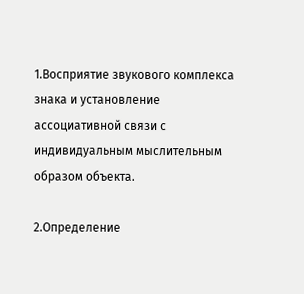1.Восприятие звукового комплекса знака и установление ассоциативной связи с индивидуальным мыслительным образом объекта.

2.Определение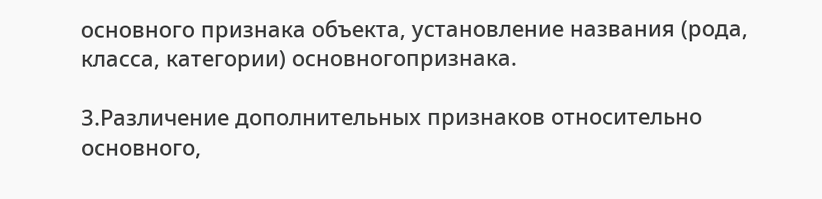основного признака объекта, установление названия (рода, класса, категории) основногопризнака.

3.Различение дополнительных признаков относительно основного,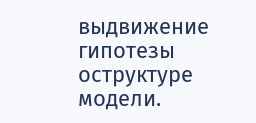выдвижение гипотезы оструктуре модели.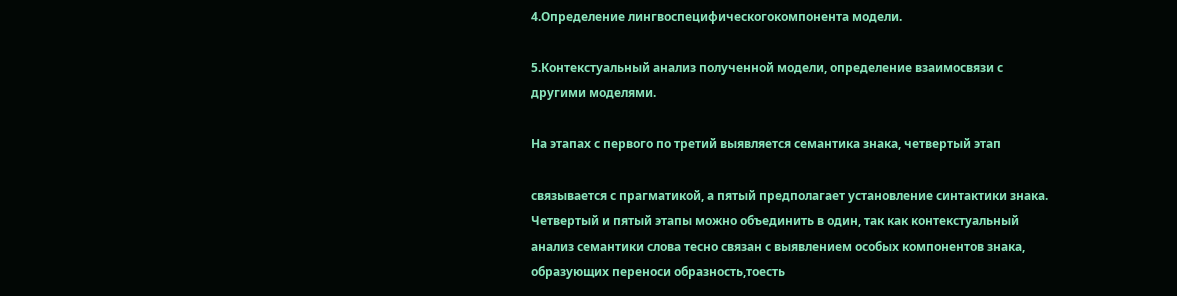4.Определение лингвоспецифическогокомпонента модели.

5.Контекстуальный анализ полученной модели, определение взаимосвязи с другими моделями.

На этапах с первого по третий выявляется семантика знака, четвертый этап

связывается с прагматикой, а пятый предполагает установление синтактики знака. Четвертый и пятый этапы можно объединить в один, так как контекстуальный анализ семантики слова тесно связан с выявлением особых компонентов знака, образующих переноси образность,тоесть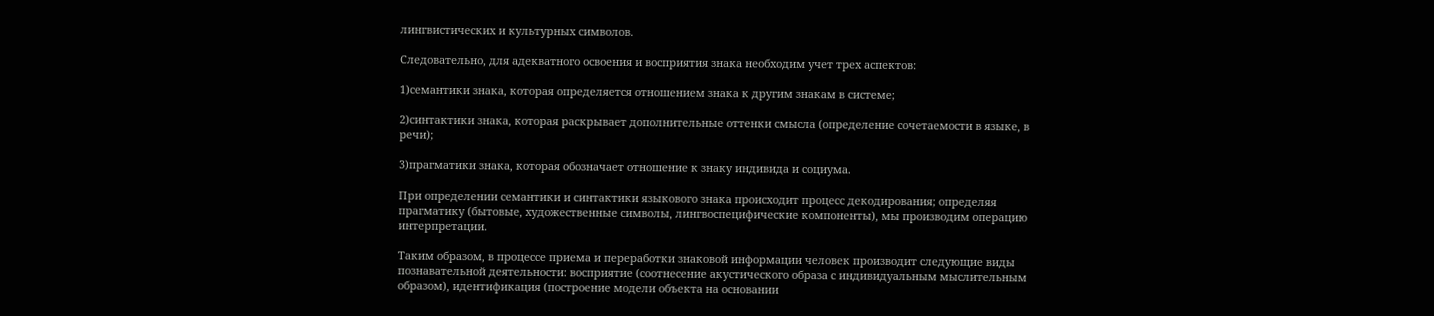лингвистических и культурных символов.

Следовательно, для адекватного освоения и восприятия знака необходим учет трех аспектов:

1)семантики знака, которая определяется отношением знака к другим знакам в системе;

2)синтактики знака, которая раскрывает дополнительные оттенки смысла (определение сочетаемости в языке, в речи);

3)прагматики знака, которая обозначает отношение к знаку индивида и социума.

При определении семантики и синтактики языкового знака происходит процесс декодирования; определяя прагматику (бытовые, художественные символы, лингвоспецифические компоненты), мы производим операцию интерпретации.

Таким образом, в процессе приема и переработки знаковой информации человек производит следующие виды познавательной деятельности: восприятие (соотнесение акустического образа с индивидуальным мыслительным образом), идентификация (построение модели объекта на основании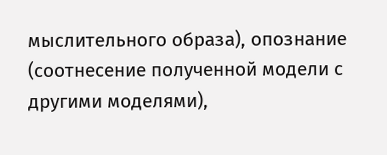мыслительного образа), опознание (соотнесение полученной модели с другими моделями),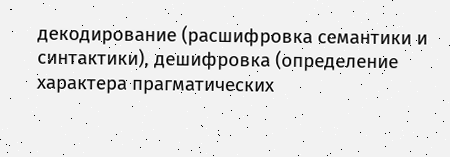декодирование (расшифровка семантики и синтактики), дешифровка (определение характера прагматических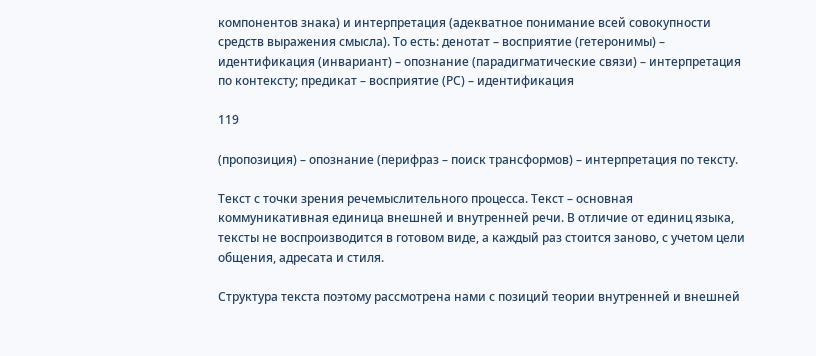компонентов знака) и интерпретация (адекватное понимание всей совокупности средств выражения смысла). То есть: денотат – восприятие (гетеронимы) – идентификация (инвариант) – опознание (парадигматические связи) – интерпретация по контексту; предикат – восприятие (РС) – идентификация

119

(пропозиция) – опознание (перифраз – поиск трансформов) – интерпретация по тексту.

Текст с точки зрения речемыслительного процесса. Текст – основная коммуникативная единица внешней и внутренней речи. В отличие от единиц языка, тексты не воспроизводится в готовом виде, а каждый раз стоится заново, с учетом цели общения, адресата и стиля.

Структура текста поэтому рассмотрена нами с позиций теории внутренней и внешней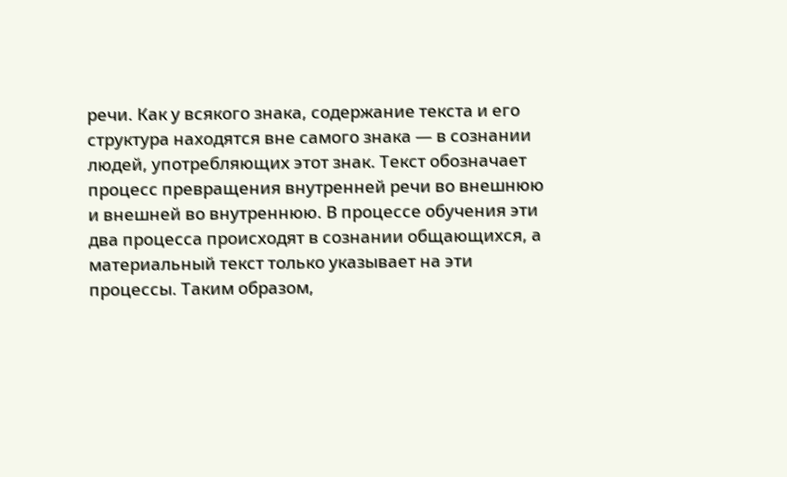речи. Как у всякого знака, содержание текста и его структура находятся вне самого знака ― в сознании людей, употребляющих этот знак. Текст обозначает процесс превращения внутренней речи во внешнюю и внешней во внутреннюю. В процессе обучения эти два процесса происходят в сознании общающихся, а материальный текст только указывает на эти процессы. Таким образом,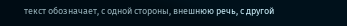текст обозначает, с одной стороны, внешнюю речь, с другой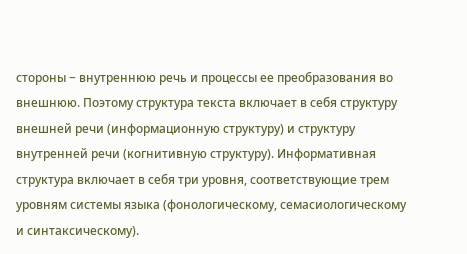стороны − внутреннюю речь и процессы ее преобразования во внешнюю. Поэтому структура текста включает в себя структуру внешней речи (информационную структуру) и структуру внутренней речи (когнитивную структуру). Информативная структура включает в себя три уровня, соответствующие трем уровням системы языка (фонологическому, семасиологическому и синтаксическому).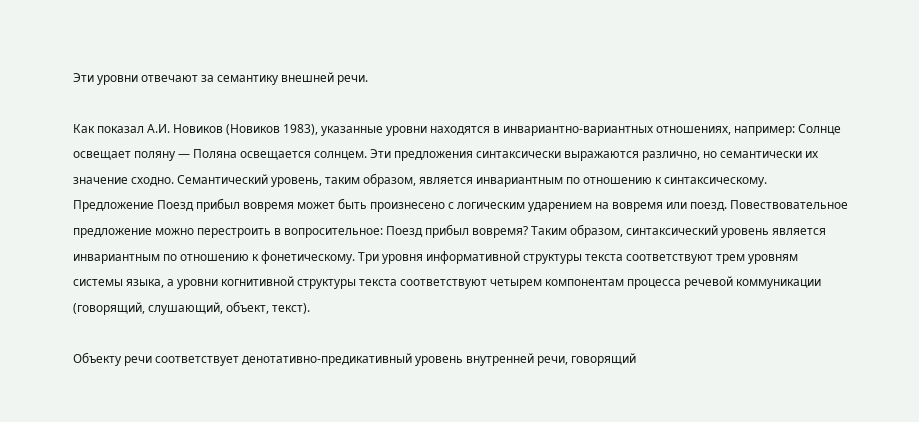Эти уровни отвечают за семантику внешней речи.

Как показал А.И. Новиков (Новиков 1983), указанные уровни находятся в инвариантно-вариантных отношениях, например: Солнце освещает поляну ― Поляна освещается солнцем. Эти предложения синтаксически выражаются различно, но семантически их значение сходно. Семантический уровень, таким образом, является инвариантным по отношению к синтаксическому. Предложение Поезд прибыл вовремя может быть произнесено с логическим ударением на вовремя или поезд. Повествовательное предложение можно перестроить в вопросительное: Поезд прибыл вовремя? Таким образом, синтаксический уровень является инвариантным по отношению к фонетическому. Три уровня информативной структуры текста соответствуют трем уровням системы языка, а уровни когнитивной структуры текста соответствуют четырем компонентам процесса речевой коммуникации (говорящий, слушающий, объект, текст).

Объекту речи соответствует денотативно-предикативный уровень внутренней речи, говорящий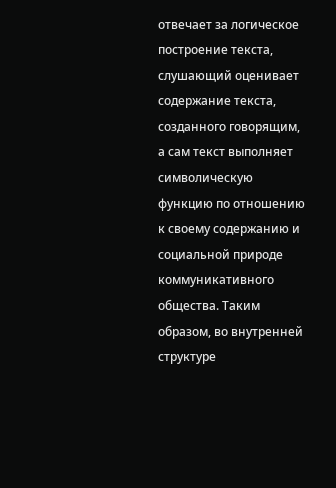отвечает за логическое построение текста, слушающий оценивает содержание текста, созданного говорящим, а сам текст выполняет символическую функцию по отношению к своему содержанию и социальной природе коммуникативного общества. Таким образом, во внутренней структуре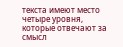текста имеют место четыре уровня, которые отвечают за смысл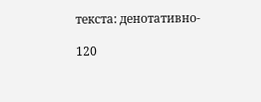текста: денотативно-

120